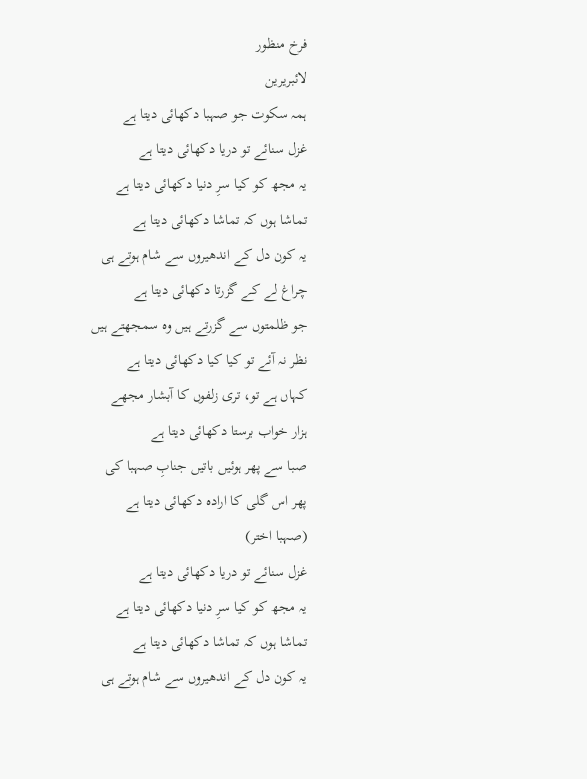فرخ منظور
لائبریرین
ہمہ سکوت جو صہبا دکھائی دیتا ہے
غزل سنائے تو دریا دکھائی دیتا ہے
یہ مجھ کو کیا سرِ دنیا دکھائی دیتا ہے
تماشا ہوں کہ تماشا دکھائی دیتا ہے
یہ کون دل کے اندھیروں سے شام ہوتے ہی
چراغ لے کے گزرتا دکھائی دیتا ہے
جو ظلمتوں سے گزرتے ہیں وہ سمجھتے ہیں
نظر نہ آئے تو کیا کیا دکھائی دیتا ہے
کہاں ہے تو، تری زلفوں کا آبشار مجھے
ہزار خواب برستا دکھائی دیتا ہے
صبا سے پھر ہوئیں باتیں جنابِ صہبا کی
پھر اس گلی کا ارادہ دکھائی دیتا ہے
(صہبا اختر)
غزل سنائے تو دریا دکھائی دیتا ہے
یہ مجھ کو کیا سرِ دنیا دکھائی دیتا ہے
تماشا ہوں کہ تماشا دکھائی دیتا ہے
یہ کون دل کے اندھیروں سے شام ہوتے ہی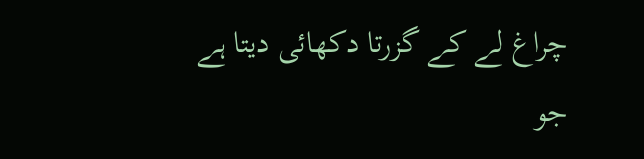چراغ لے کے گزرتا دکھائی دیتا ہے
جو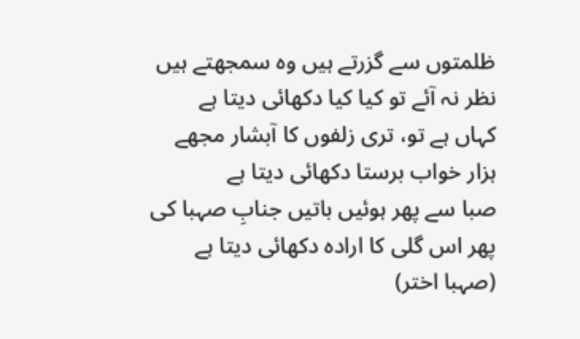ظلمتوں سے گزرتے ہیں وہ سمجھتے ہیں
نظر نہ آئے تو کیا کیا دکھائی دیتا ہے
کہاں ہے تو، تری زلفوں کا آبشار مجھے
ہزار خواب برستا دکھائی دیتا ہے
صبا سے پھر ہوئیں باتیں جنابِ صہبا کی
پھر اس گلی کا ارادہ دکھائی دیتا ہے
(صہبا اختر)